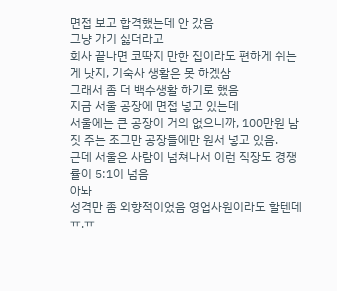면접 보고 합격했는데 안 갔음
그냥 가기 싫더라고
회사 끝나면 코딱지 만한 집이라도 편하게 쉬는게 낫지, 기숙사 생활은 못 하겠삼
그래서 좀 더 백수생활 하기로 했음
지금 서울 공장에 면접 넣고 있는데
서울에는 큰 공장이 거의 없으니까, 100만원 남짓 주는 조그만 공장들에만 원서 넣고 있음.
근데 서울은 사람이 넘쳐나서 이런 직장도 경쟁률이 5:1이 넘음
아놔
성격만 좀 외향적이었음 영업사원이라도 할텐데
ㅠ.ㅠ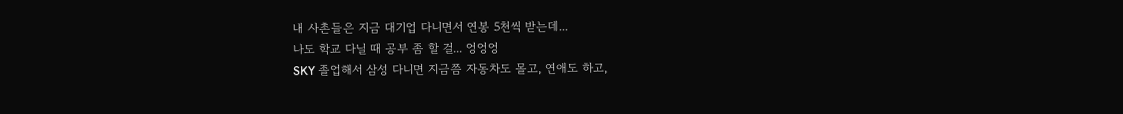내 사촌들은 지금 대기업 다니면서 연봉 5천씩 받는데...
나도 학교 다닐 때 공부 좀 할 걸... 엉엉엉
SKY 졸업해서 삼성 다니면 지금쯤 자동차도 몰고, 연애도 하고,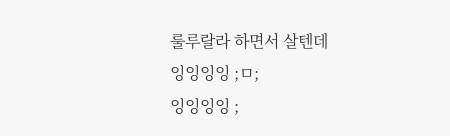룰루랄라 하면서 살텐데
잉잉잉잉 ;ㅁ;
잉잉잉잉 ;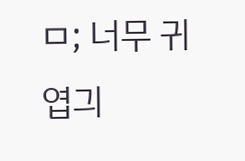ㅁ; 너무 귀엽긔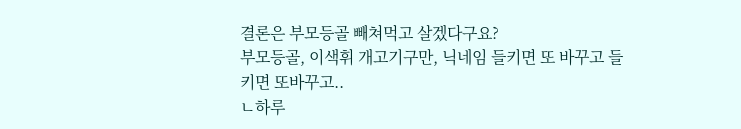결론은 부모등골 빼쳐먹고 살겠다구요?
부모등골, 이색휘 개고기구만, 닉네임 들키면 또 바꾸고 들키면 또바꾸고..
ㄴ하루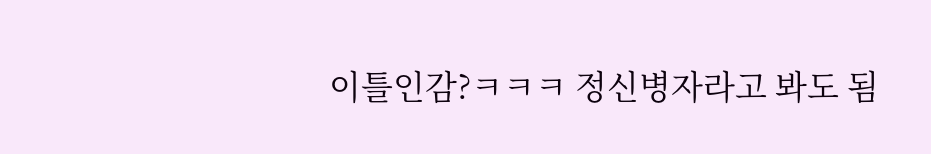이틀인감?ㅋㅋㅋ 정신병자라고 봐도 됨